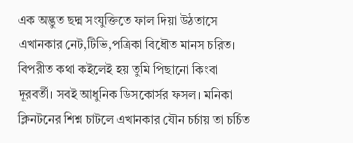এক অদ্ভুত ছদ্ম সংযুক্তিতে ফাল দিয়া উঠতাসে এখানকার নেট,টিভি,পত্রিকা বিধৌত মানস চরিত। বিপরীত কথা কইলেই হয় তুমি পিছানো কিংবা দূরবর্তী। সবই আধুনিক ডিসকোর্সর ফসল। মনিকা ক্লিনটনের শিশ্ন চাটলে এখানকার যৌন চর্চায় তা চর্চিত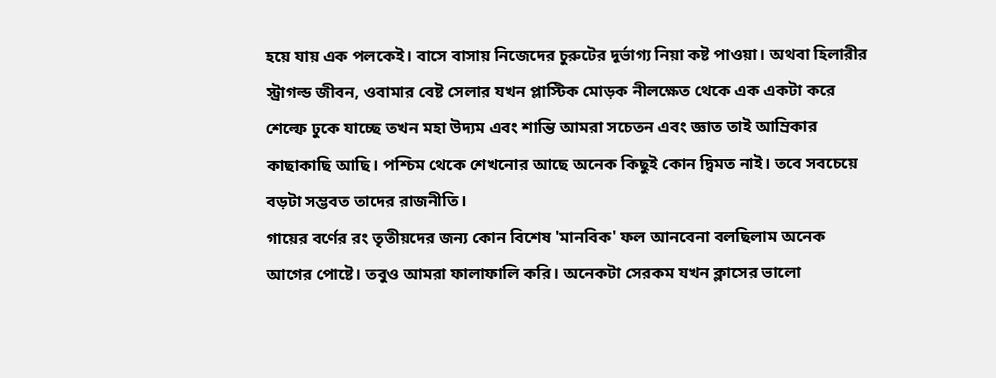হয়ে যায় এক পলকেই। বাসে বাসায় নিজেদের চুরুটের দূর্ভাগ্য নিয়া কষ্ট পাওয়া। অথবা হিলারীর স্ট্রাগল্ড জীবন, ওবামার বেষ্ট সেলার যখন প্লাস্টিক মোড়ক নীলক্ষেত থেকে এক একটা করে শেল্ফে ঢুকে যাচ্ছে তখন মহা উদ্যম এবং শান্তি আমরা সচেতন এবং জ্ঞাত তাই আম্রিকার কাছাকাছি আছি। পশ্চিম থেকে শেখনোর আছে অনেক কিছুই কোন দ্বিমত নাই। তবে সবচেয়ে বড়টা সম্ভবত তাদের রাজনীতি।
গায়ের বর্ণের রং তৃতীয়দের জন্য কোন বিশেষ 'মানবিক' ফল আনবেনা বলছিলাম অনেক আগের পোষ্টে। তবুও আমরা ফালাফালি করি। অনেকটা সেরকম যখন ক্লাসের ভালো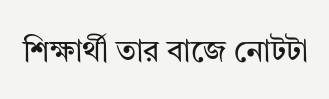শিক্ষার্থী তার বাজে নোটটা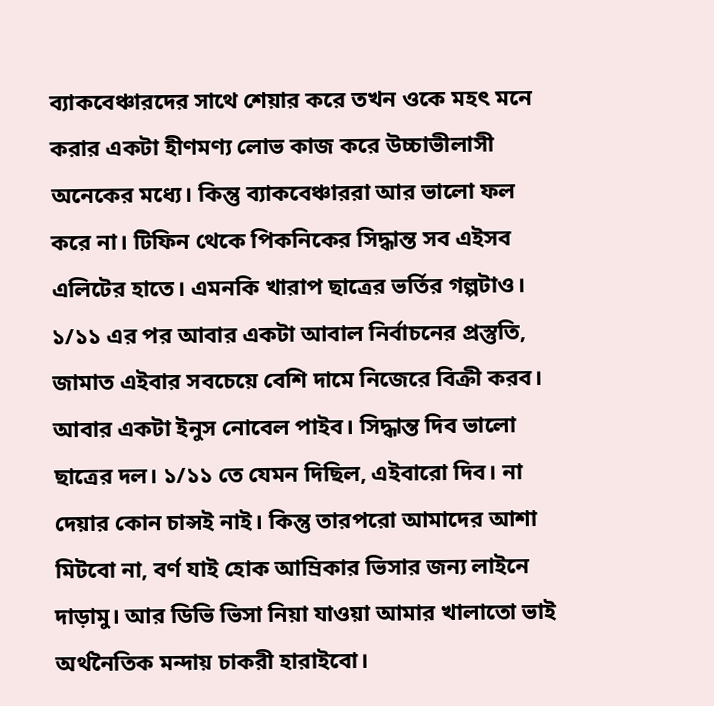ব্যাকবেঞ্চারদের সাথে শেয়ার করে তখন ওকে মহৎ মনে করার একটা হীণমণ্য লোভ কাজ করে উচ্চাভীলাসী অনেকের মধ্যে। কিন্তু ব্যাকবেঞ্চাররা আর ভালো ফল করে না। টিফিন থেকে পিকনিকের সিদ্ধান্ত সব এইসব এলিটের হাতে। এমনকি খারাপ ছাত্রের ভর্তির গল্পটাও।
১/১১ এর পর আবার একটা আবাল নির্বাচনের প্রস্তুতি, জামাত এইবার সবচেয়ে বেশি দামে নিজেরে বিক্রী করব। আবার একটা ইনুস নোবেল পাইব। সিদ্ধান্ত দিব ভালো ছাত্রের দল। ১/১১ তে যেমন দিছিল, এইবারো দিব। না দেয়ার কোন চান্সই নাই। কিন্তু তারপরো আমাদের আশা মিটবো না, বর্ণ যাই হোক আম্রিকার ভিসার জন্য লাইনে দাড়ামু। আর ডিভি ভিসা নিয়া যাওয়া আমার খালাতো ভাই অর্থনৈতিক মন্দায় চাকরী হারাইবো।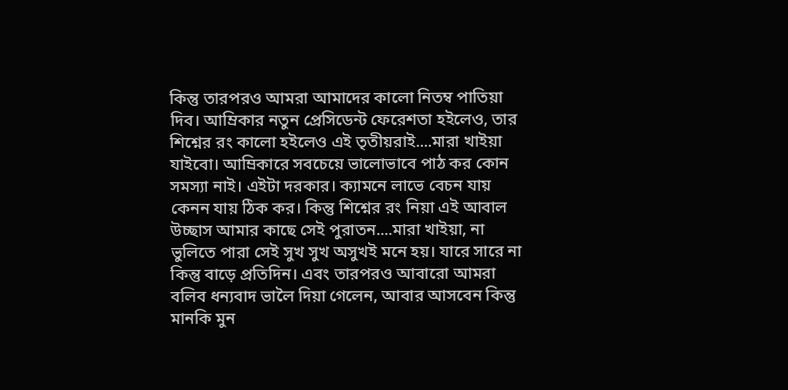কিন্তু তারপরও আমরা আমাদের কালো নিতম্ব পাতিয়া দিব। আম্রিকার নতুন প্রেসিডেন্ট ফেরেশতা হইলেও, তার শিশ্নের রং কালো হইলেও এই তৃতীয়রাই....মারা খাইয়া যাইবো। আম্রিকারে সবচেয়ে ভালোভাবে পাঠ কর কোন সমস্যা নাই। এইটা দরকার। ক্যামনে লাভে বেচন যায় কেনন যায় ঠিক কর। কিন্তু শিশ্নের রং নিয়া এই আবাল উচ্ছাস আমার কাছে সেই পুরাতন....মারা খাইয়া, না ভুলিতে পারা সেই সুখ সুখ অসুখই মনে হয়। যারে সারে না কিন্তু বাড়ে প্রতিদিন। এবং তারপরও আবারো আমরা বলিব ধন্যবাদ ভালৈ দিয়া গেলেন, আবার আসবেন কিন্তু মানকি মুন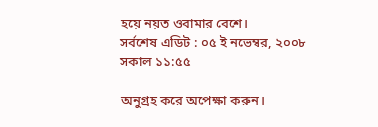হয়ে নয়ত ওবামার বেশে।
সর্বশেষ এডিট : ০৫ ই নভেম্বর, ২০০৮ সকাল ১১:৫৫

অনুগ্রহ করে অপেক্ষা করুন।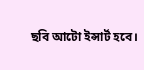ছবি আটো ইন্সার্ট হবে।